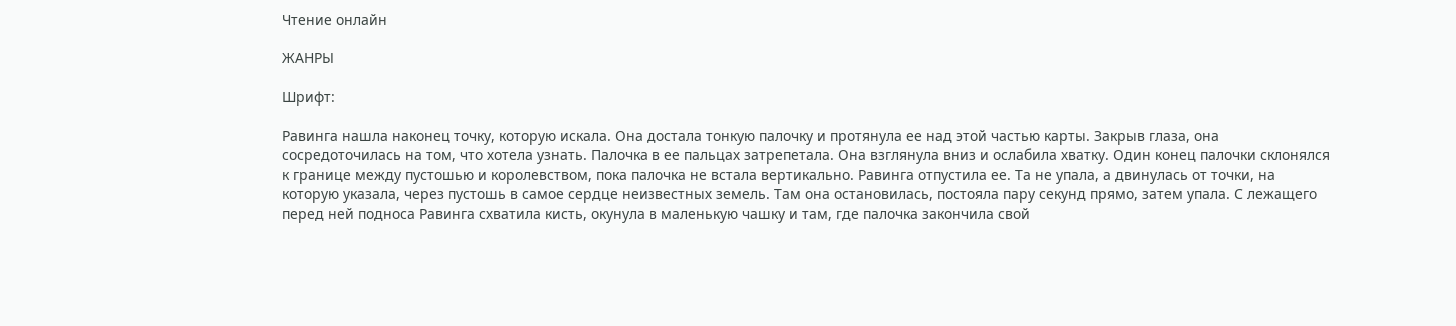Чтение онлайн

ЖАНРЫ

Шрифт:

Равинга нашла наконец точку, которую искала. Она достала тонкую палочку и протянула ее над этой частью карты. Закрыв глаза, она сосредоточилась на том, что хотела узнать. Палочка в ее пальцах затрепетала. Она взглянула вниз и ослабила хватку. Один конец палочки склонялся к границе между пустошью и королевством, пока палочка не встала вертикально. Равинга отпустила ее. Та не упала, а двинулась от точки, на которую указала, через пустошь в самое сердце неизвестных земель. Там она остановилась, постояла пару секунд прямо, затем упала. С лежащего перед ней подноса Равинга схватила кисть, окунула в маленькую чашку и там, где палочка закончила свой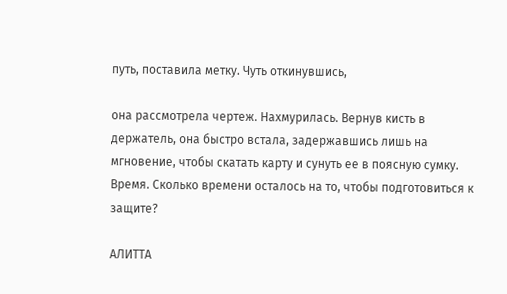путь, поставила метку. Чуть откинувшись,

она рассмотрела чертеж. Нахмурилась. Вернув кисть в держатель, она быстро встала, задержавшись лишь на мгновение, чтобы скатать карту и сунуть ее в поясную сумку. Время. Сколько времени осталось на то, чтобы подготовиться к защите?

АЛИТТА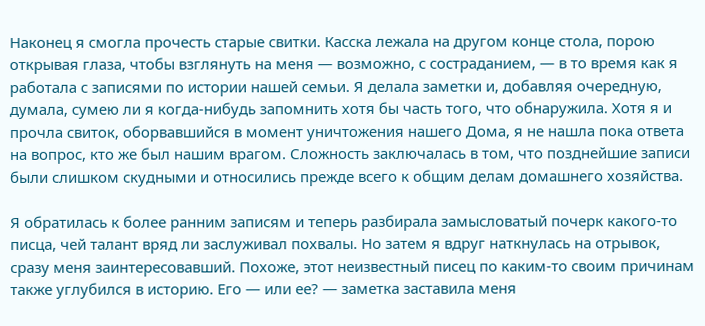Наконец я смогла прочесть старые свитки. Касска лежала на другом конце стола, порою открывая глаза, чтобы взглянуть на меня — возможно, с состраданием, — в то время как я работала с записями по истории нашей семьи. Я делала заметки и, добавляя очередную, думала, сумею ли я когда-нибудь запомнить хотя бы часть того, что обнаружила. Хотя я и прочла свиток, оборвавшийся в момент уничтожения нашего Дома, я не нашла пока ответа на вопрос, кто же был нашим врагом. Сложность заключалась в том, что позднейшие записи были слишком скудными и относились прежде всего к общим делам домашнего хозяйства.

Я обратилась к более ранним записям и теперь разбирала замысловатый почерк какого-то писца, чей талант вряд ли заслуживал похвалы. Но затем я вдруг наткнулась на отрывок, сразу меня заинтересовавший. Похоже, этот неизвестный писец по каким-то своим причинам также углубился в историю. Его — или ее? — заметка заставила меня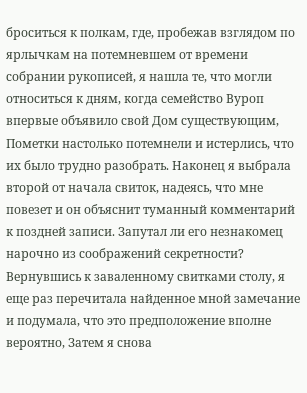броситься к полкам, где, пробежав взглядом по ярлычкам на потемневшем от времени собрании рукописей, я нашла те, что могли относиться к дням, когда семейство Вуроп впервые объявило свой Дом существующим, Пометки настолько потемнели и истерлись, что их было трудно разобрать. Наконец я выбрала второй от начала свиток, надеясь, что мне повезет и он объяснит туманный комментарий к поздней записи. Запутал ли его незнакомец нарочно из соображений секретности? Вернувшись к заваленному свитками столу, я еще раз перечитала найденное мной замечание и подумала, что это предположение вполне вероятно, Затем я снова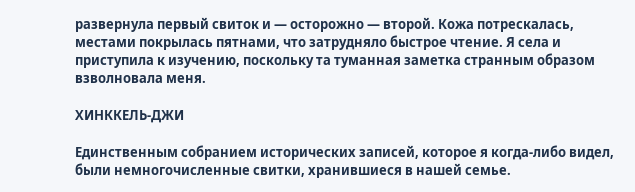развернула первый свиток и — осторожно — второй. Кожа потрескалась, местами покрылась пятнами, что затрудняло быстрое чтение. Я села и приступила к изучению, поскольку та туманная заметка странным образом взволновала меня.

ХИНККЕЛЬ-ДЖИ

Единственным собранием исторических записей, которое я когда-либо видел, были немногочисленные свитки, хранившиеся в нашей семье.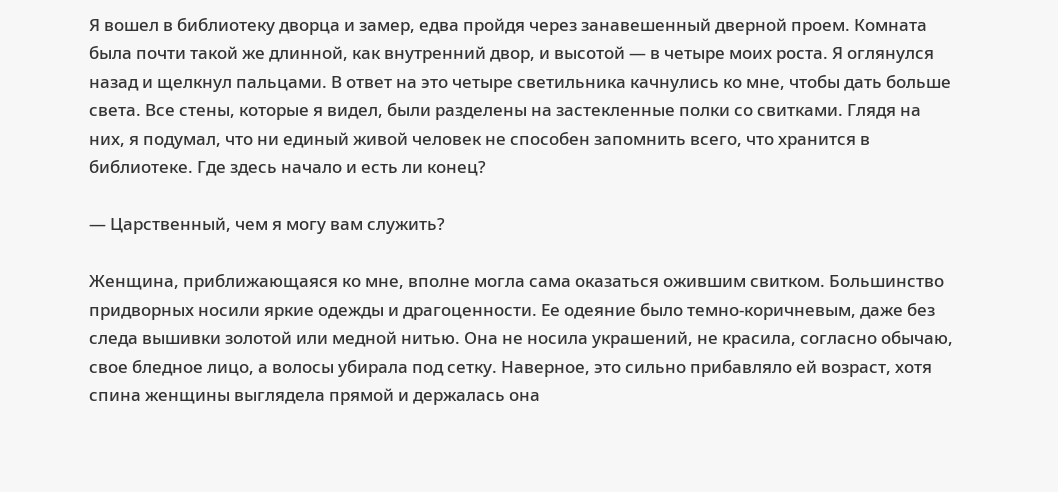Я вошел в библиотеку дворца и замер, едва пройдя через занавешенный дверной проем. Комната была почти такой же длинной, как внутренний двор, и высотой — в четыре моих роста. Я оглянулся назад и щелкнул пальцами. В ответ на это четыре светильника качнулись ко мне, чтобы дать больше света. Все стены, которые я видел, были разделены на застекленные полки со свитками. Глядя на них, я подумал, что ни единый живой человек не способен запомнить всего, что хранится в библиотеке. Где здесь начало и есть ли конец?

— Царственный, чем я могу вам служить?

Женщина, приближающаяся ко мне, вполне могла сама оказаться ожившим свитком. Большинство придворных носили яркие одежды и драгоценности. Ее одеяние было темно-коричневым, даже без следа вышивки золотой или медной нитью. Она не носила украшений, не красила, согласно обычаю, свое бледное лицо, а волосы убирала под сетку. Наверное, это сильно прибавляло ей возраст, хотя спина женщины выглядела прямой и держалась она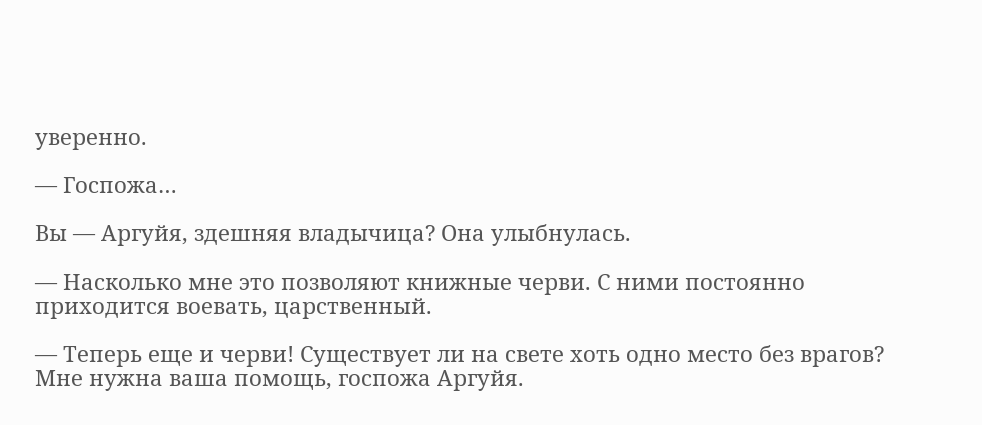уверенно.

— Госпожа…

Вы — Аргуйя, здешняя владычица? Она улыбнулась.

— Насколько мне это позволяют книжные черви. С ними постоянно приходится воевать, царственный.

— Теперь еще и черви! Существует ли на свете хоть одно место без врагов? Мне нужна ваша помощь, госпожа Аргуйя.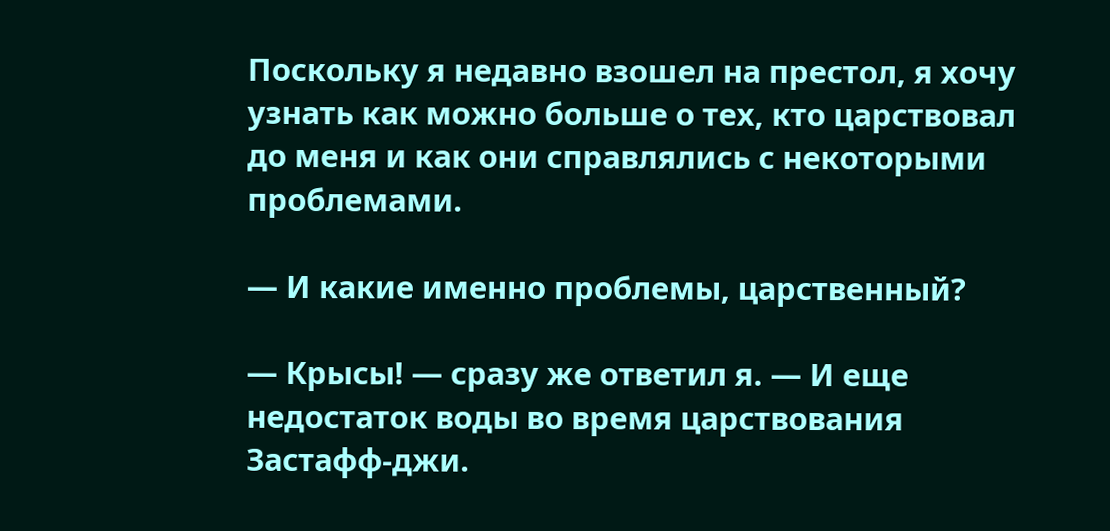Поскольку я недавно взошел на престол, я хочу узнать как можно больше о тех, кто царствовал до меня и как они справлялись с некоторыми проблемами.

— И какие именно проблемы, царственный?

— Крысы! — сразу же ответил я. — И еще недостаток воды во время царствования Застафф-джи.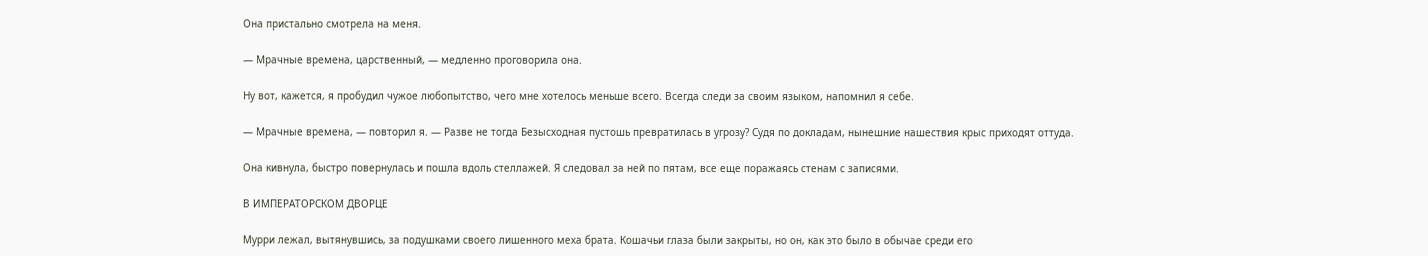Она пристально смотрела на меня.

— Мрачные времена, царственный, — медленно проговорила она.

Ну вот, кажется, я пробудил чужое любопытство, чего мне хотелось меньше всего. Всегда следи за своим языком, напомнил я себе.

— Мрачные времена, — повторил я. — Разве не тогда Безысходная пустошь превратилась в угрозу? Судя по докладам, нынешние нашествия крыс приходят оттуда.

Она кивнула, быстро повернулась и пошла вдоль стеллажей. Я следовал за ней по пятам, все еще поражаясь стенам с записями.

В ИМПЕРАТОРСКОМ ДВОРЦЕ

Мурри лежал, вытянувшись, за подушками своего лишенного меха брата. Кошачьи глаза были закрыты, но он, как это было в обычае среди его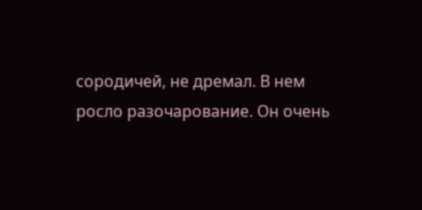сородичей, не дремал. В нем росло разочарование. Он очень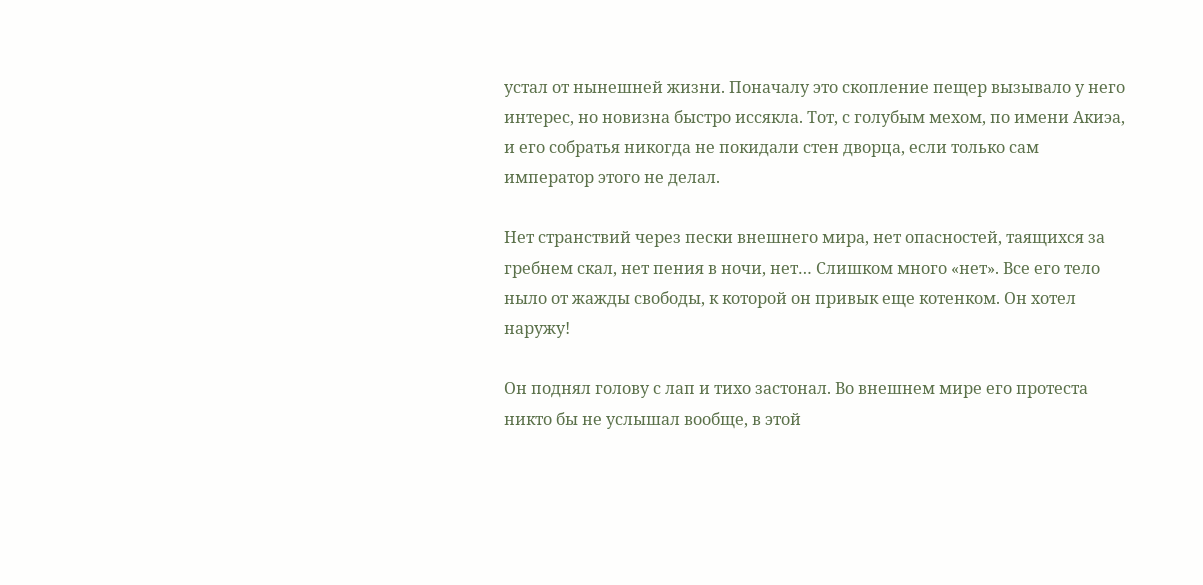устал от нынешней жизни. Поначалу это скопление пещер вызывало у него интерес, но новизна быстро иссякла. Тот, с голубым мехом, по имени Акиэа, и его собратья никогда не покидали стен дворца, если только сам император этого не делал.

Нет странствий через пески внешнего мира, нет опасностей, таящихся за гребнем скал, нет пения в ночи, нет… Слишком много «нет». Все его тело ныло от жажды свободы, к которой он привык еще котенком. Он хотел наружу!

Он поднял голову с лап и тихо застонал. Во внешнем мире его протеста никто бы не услышал вообще, в этой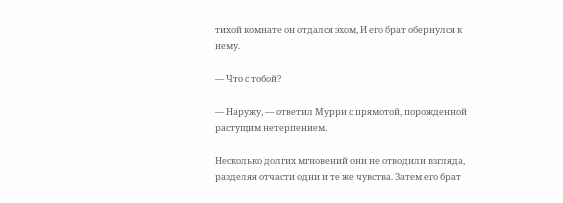тихой комнате он отдался эхом, И его брат обернулся к нему.

— Что с тобой?

— Наружу, — ответил Мурри с прямотой, порожденной растущим нетерпением.

Несколько долгих мгновений они не отводили взгляда, разделяя отчасти одни и те же чувства. Затем его брат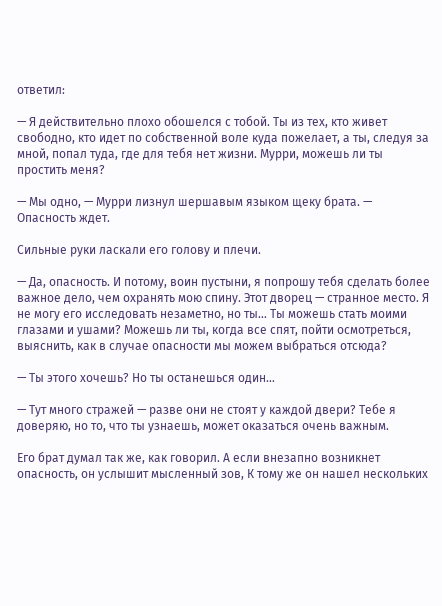ответил:

— Я действительно плохо обошелся с тобой. Ты из тех, кто живет свободно, кто идет по собственной воле куда пожелает, а ты, следуя за мной, попал туда, где для тебя нет жизни. Мурри, можешь ли ты простить меня?

— Мы одно, — Мурри лизнул шершавым языком щеку брата. — Опасность ждет.

Сильные руки ласкали его голову и плечи.

— Да, опасность. И потому, воин пустыни, я попрошу тебя сделать более важное дело, чем охранять мою спину. Этот дворец — странное место. Я не могу его исследовать незаметно, но ты… Ты можешь стать моими глазами и ушами? Можешь ли ты, когда все спят, пойти осмотреться, выяснить, как в случае опасности мы можем выбраться отсюда?

— Ты этого хочешь? Но ты останешься один…

— Тут много стражей — разве они не стоят у каждой двери? Тебе я доверяю, но то, что ты узнаешь, может оказаться очень важным.

Его брат думал так же, как говорил. А если внезапно возникнет опасность, он услышит мысленный зов, К тому же он нашел нескольких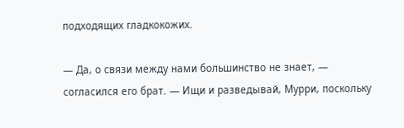подходящих гладкокожих.

— Да, о связи между нами большинство не знает, — согласился его брат. — Ищи и разведывай, Мурри, поскольку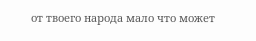от твоего народа мало что может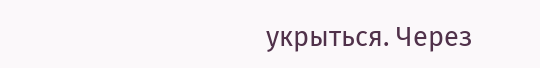укрыться. Через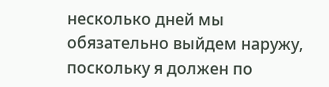несколько дней мы обязательно выйдем наружу, поскольку я должен по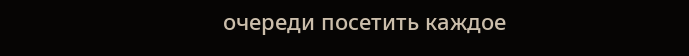очереди посетить каждое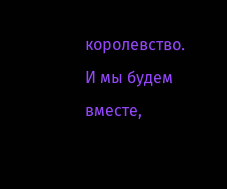королевство. И мы будем вместе,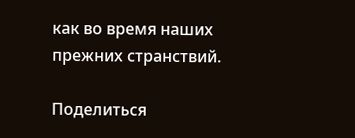как во время наших прежних странствий.

Поделиться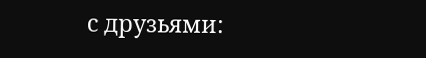с друзьями: